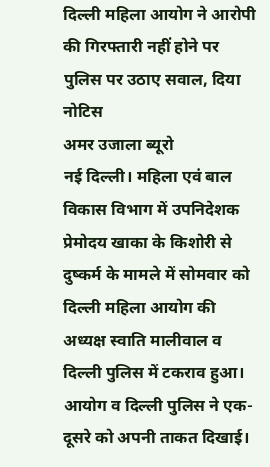दिल्ली महिला आयोग ने आरोपी की गिरफ्तारी नहीं होने पर पुलिस पर उठाए सवाल, दिया नोटिस
अमर उजाला ब्यूरो
नई दिल्ली। महिला एवं बाल विकास विभाग में उपनिदेशक प्रेमोदय खाका के किशोरी से दुष्कर्म के मामले में सोमवार को दिल्ली महिला आयोग की अध्यक्ष स्वाति मालीवाल व दिल्ली पुलिस में टकराव हुआ। आयोग व दिल्ली पुलिस ने एक-दूसरे को अपनी ताकत दिखाई।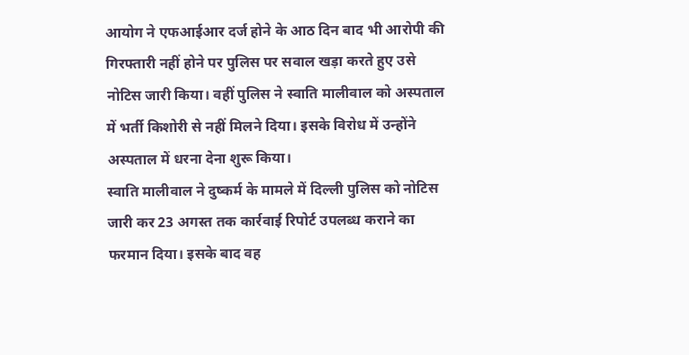आयोग ने एफआईआर दर्ज होने के आठ दिन बाद भी आरोपी की गिरफ्तारी नहीं होने पर पुलिस पर सवाल खड़ा करते हुए उसे नोटिस जारी किया। वहीं पुलिस ने स्वाति मालीवाल को अस्पताल में भर्ती किशोरी से नहीं मिलने दिया। इसके विरोध में उन्होंने अस्पताल में धरना देना शुरू किया।
स्वाति मालीवाल ने दुष्कर्म के मामले में दिल्ली पुलिस को नोटिस जारी कर 23 अगस्त तक कार्रवाई रिपोर्ट उपलब्ध कराने का फरमान दिया। इसके बाद वह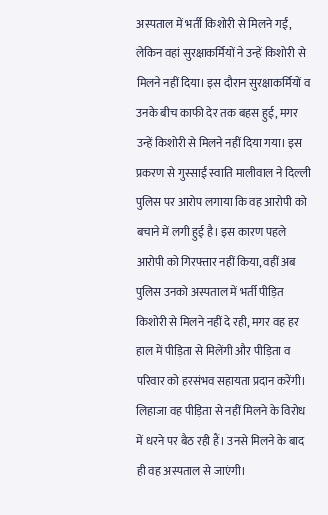अस्पताल में भर्ती किशोरी से मिलने गईं, लेकिन वहां सुरक्षाकर्मियों ने उन्हें किशोरी से मिलने नहीं दिया। इस दौरान सुरक्षाकर्मियों व उनके बीच काफी देर तक बहस हुई, मगर उन्हें किशोरी से मिलने नहीं दिया गया। इस प्रकरण से गुस्साईं स्वाति मालीवाल ने दिल्ली पुलिस पर आरोप लगाया कि वह आरोपी को बचाने में लगी हुई है। इस कारण पहले आरोपी को गिरफ्तार नहीं किया, वहीं अब पुलिस उनको अस्पताल में भर्ती पीड़ित किशोरी से मिलने नहीं दे रही, मगर वह हर हाल में पीड़िता से मिलेंगी और पीड़िता व परिवार को हरसंभव सहायता प्रदान करेंगी। लिहाजा वह पीड़िता से नहीं मिलने के विरोध में धरने पर बैठ रही हैं। उनसे मिलने के बाद ही वह अस्पताल से जाएंगी।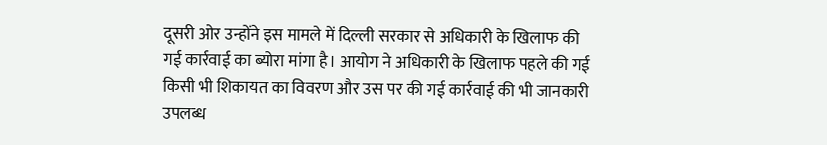दूसरी ओर उन्होंने इस मामले में दिल्ली सरकार से अधिकारी के खिलाफ की गई कार्रवाई का ब्योरा मांगा है। आयोग ने अधिकारी के खिलाफ पहले की गई किसी भी शिकायत का विवरण और उस पर की गई कार्रवाई की भी जानकारी उपलब्ध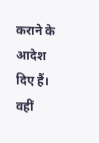कराने के आदेश दिए हैं। वहीं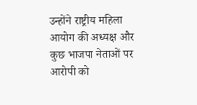उन्होंने राष्ट्रीय महिला आयोग की अध्यक्ष और कुछ भाजपा नेताओं पर आरोपी को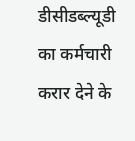डीसीडब्ल्यूडी का कर्मचारी करार देने के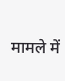मामले में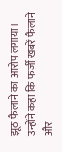झूठ फैलाने का आरोप लगाया। उन्होंने कहा कि फर्जी खबरें फैलाने और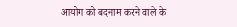आयोग को बदनाम करने वाले के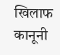खिलाफ कानूनी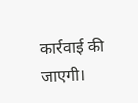कार्रवाई की जाएगी।